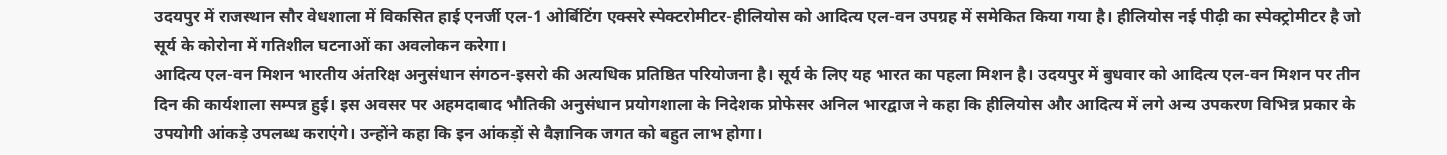उदयपुर में राजस्थान सौर वेधशाला में विकसित हाई एनर्जी एल-1 ओर्बिटिंग एक्सरे स्पेक्टरोमीटर-हीलियोस को आदित्य एल-वन उपग्रह में समेकित किया गया है। हीलियोस नई पीढ़ी का स्पेक्ट्रोमीटर है जो सूर्य के कोरोना में गतिशील घटनाओं का अवलोकन करेगा।
आदित्य एल-वन मिशन भारतीय अंतरिक्ष अनुसंधान संगठन-इसरो की अत्यधिक प्रतिष्ठित परियोजना है। सूर्य के लिए यह भारत का पहला मिशन है। उदयपुर में बुधवार को आदित्य एल-वन मिशन पर तीन दिन की कार्यशाला सम्पन्न हुई। इस अवसर पर अहमदाबाद भौतिकी अनुसंधान प्रयोगशाला के निदेशक प्रोफेसर अनिल भारद्वाज ने कहा कि हीलियोस और आदित्य में लगे अन्य उपकरण विभिन्न प्रकार के उपयोगी आंकड़े उपलब्ध कराएंगे। उन्होंने कहा कि इन आंकड़ों से वैज्ञानिक जगत को बहुत लाभ होगा।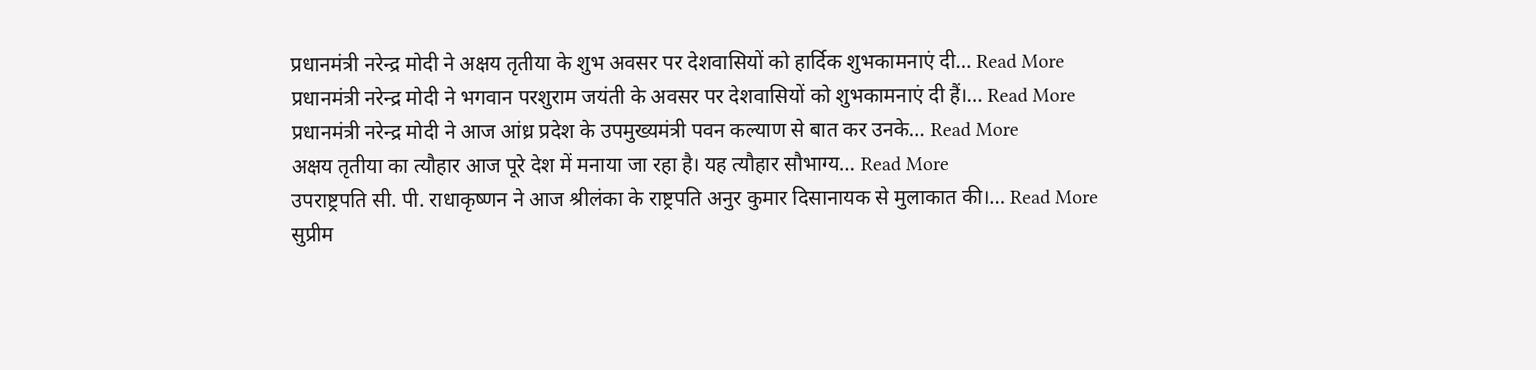प्रधानमंत्री नरेन्द्र मोदी ने अक्षय तृतीया के शुभ अवसर पर देशवासियों को हार्दिक शुभकामनाएं दी… Read More
प्रधानमंत्री नरेन्द्र मोदी ने भगवान परशुराम जयंती के अवसर पर देशवासियों को शुभकामनाएं दी हैं।… Read More
प्रधानमंत्री नरेन्द्र मोदी ने आज आंध्र प्रदेश के उपमुख्यमंत्री पवन कल्याण से बात कर उनके… Read More
अक्षय तृतीया का त्यौहार आज पूरे देश में मनाया जा रहा है। यह त्यौहार सौभाग्य… Read More
उपराष्ट्रपति सी. पी. राधाकृष्णन ने आज श्रीलंका के राष्ट्रपति अनुर कुमार दिसानायक से मुलाकात की।… Read More
सुप्रीम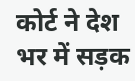कोर्ट ने देश भर में सड़क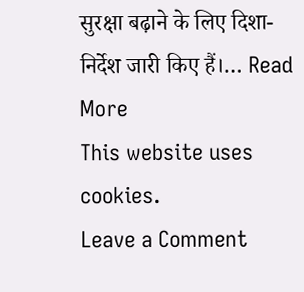सुरक्षा बढ़ाने के लिए दिशा-निर्देश जारी किए हैं।… Read More
This website uses cookies.
Leave a Comment